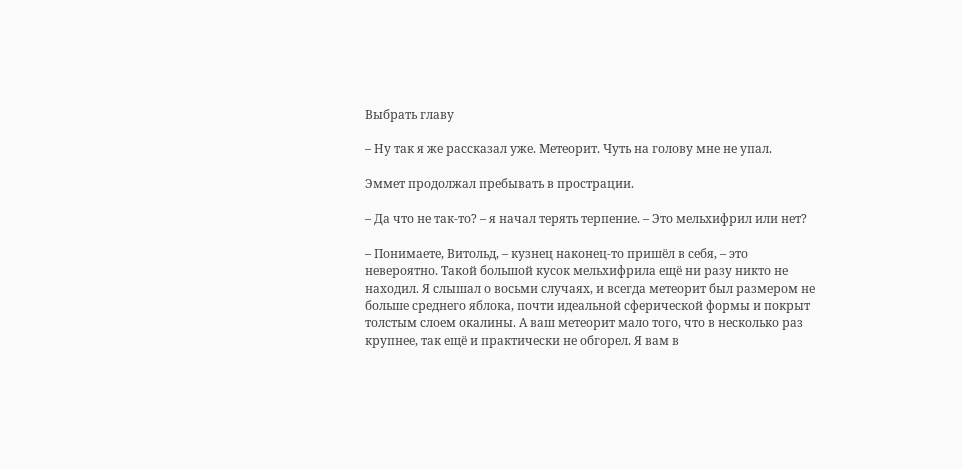Выбрать главу

– Ну так я же рассказал уже. Метеорит. Чуть на голову мне не упал.

Эммет продолжал пребывать в прострации.

– Да что не так-то? – я начал терять терпение. – Это мельхифрил или нет?

– Понимаете, Витольд, – кузнец наконец-то пришёл в себя, – это невероятно. Такой большой кусок мельхифрила ещё ни разу никто не находил. Я слышал о восьми случаях, и всегда метеорит был размером не больше среднего яблока, почти идеальной сферической формы и покрыт толстым слоем окалины. А ваш метеорит мало того, что в несколько раз крупнее, так ещё и практически не обгорел. Я вам в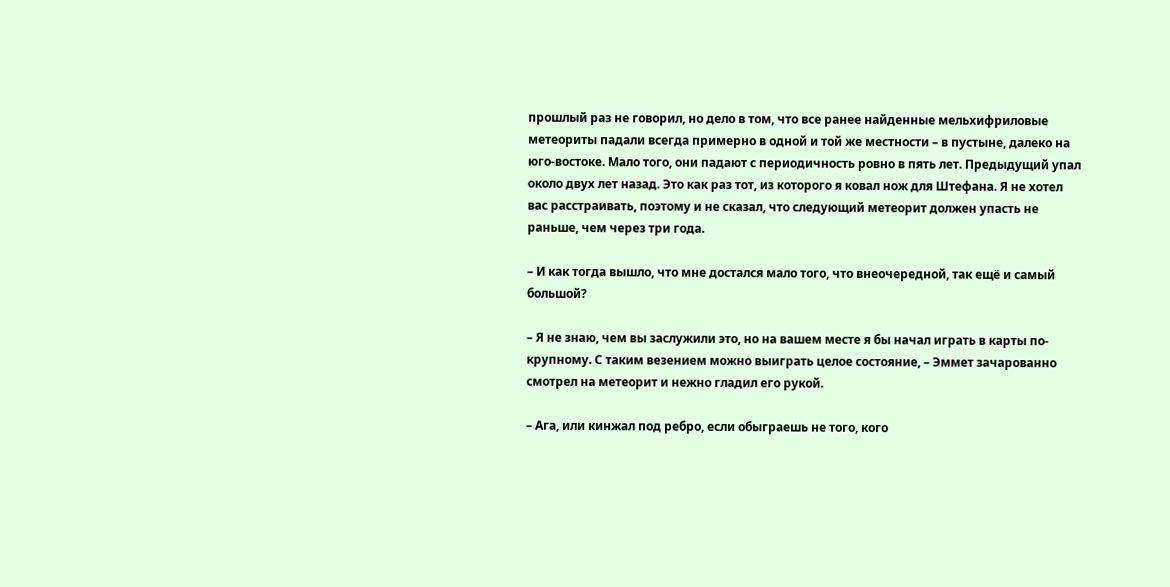прошлый раз не говорил, но дело в том, что все ранее найденные мельхифриловые метеориты падали всегда примерно в одной и той же местности – в пустыне, далеко на юго-востоке. Мало того, они падают с периодичность ровно в пять лет. Предыдущий упал около двух лет назад. Это как раз тот, из которого я ковал нож для Штефана. Я не хотел вас расстраивать, поэтому и не сказал, что следующий метеорит должен упасть не раньше, чем через три года.

– И как тогда вышло, что мне достался мало того, что внеочередной, так ещё и самый большой?

– Я не знаю, чем вы заслужили это, но на вашем месте я бы начал играть в карты по-крупному. С таким везением можно выиграть целое состояние, – Эммет зачарованно смотрел на метеорит и нежно гладил его рукой.

– Ага, или кинжал под ребро, если обыграешь не того, кого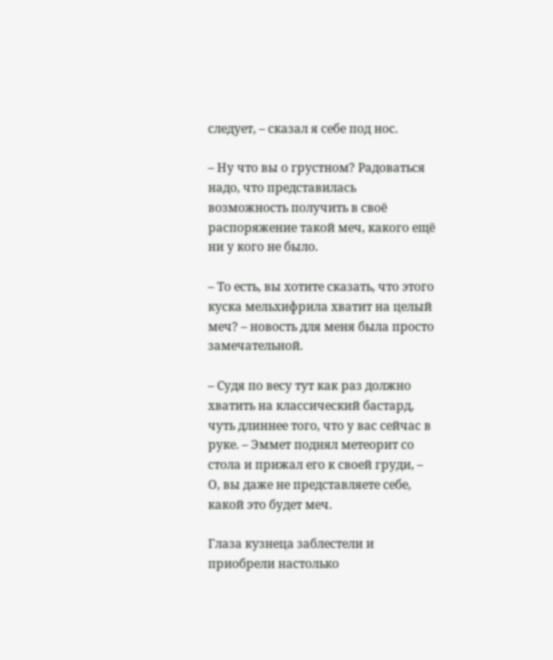следует, – сказал я себе под нос.

– Ну что вы о грустном? Радоваться надо, что представилась возможность получить в своё распоряжение такой меч, какого ещё ни у кого не было.

– То есть, вы хотите сказать, что этого куска мельхифрила хватит на целый меч? – новость для меня была просто замечательной.

– Судя по весу тут как раз должно хватить на классический бастард, чуть длиннее того, что у вас сейчас в руке. – Эммет поднял метеорит со стола и прижал его к своей груди, – О, вы даже не представляете себе, какой это будет меч.

Глаза кузнеца заблестели и приобрели настолько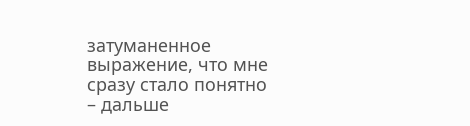затуманенное выражение, что мне сразу стало понятно – дальше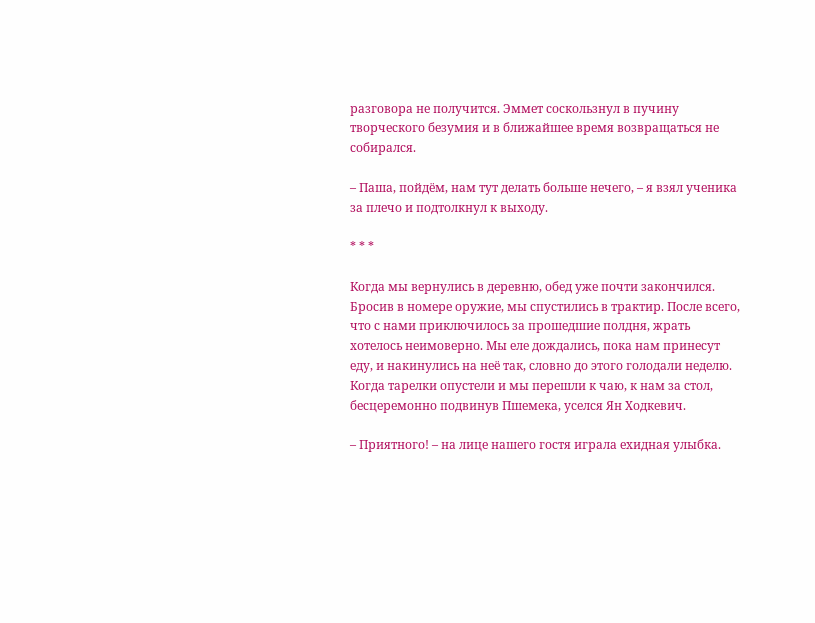разговора не получится. Эммет соскользнул в пучину творческого безумия и в ближайшее время возвращаться не собирался.

– Паша, пойдём, нам тут делать больше нечего, – я взял ученика за плечо и подтолкнул к выходу.

* * *

Когда мы вернулись в деревню, обед уже почти закончился. Бросив в номере оружие, мы спустились в трактир. После всего, что с нами приключилось за прошедшие полдня, жрать хотелось неимоверно. Мы еле дождались, пока нам принесут еду, и накинулись на неё так, словно до этого голодали неделю. Когда тарелки опустели и мы перешли к чаю, к нам за стол, бесцеремонно подвинув Пшемека, уселся Ян Ходкевич.

– Приятного! – на лице нашего гостя играла ехидная улыбка.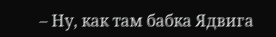– Ну, как там бабка Ядвига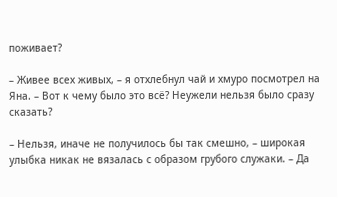поживает?

– Живее всех живых, – я отхлебнул чай и хмуро посмотрел на Яна. – Вот к чему было это всё? Неужели нельзя было сразу сказать?

– Нельзя, иначе не получилось бы так смешно, – широкая улыбка никак не вязалась с образом грубого служаки. – Да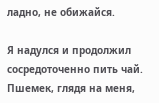ладно, не обижайся.

Я надулся и продолжил сосредоточенно пить чай. Пшемек, глядя на меня,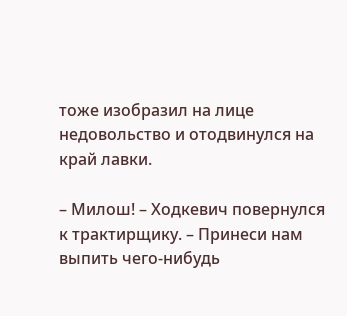тоже изобразил на лице недовольство и отодвинулся на край лавки.

– Милош! – Ходкевич повернулся к трактирщику. – Принеси нам выпить чего-нибудь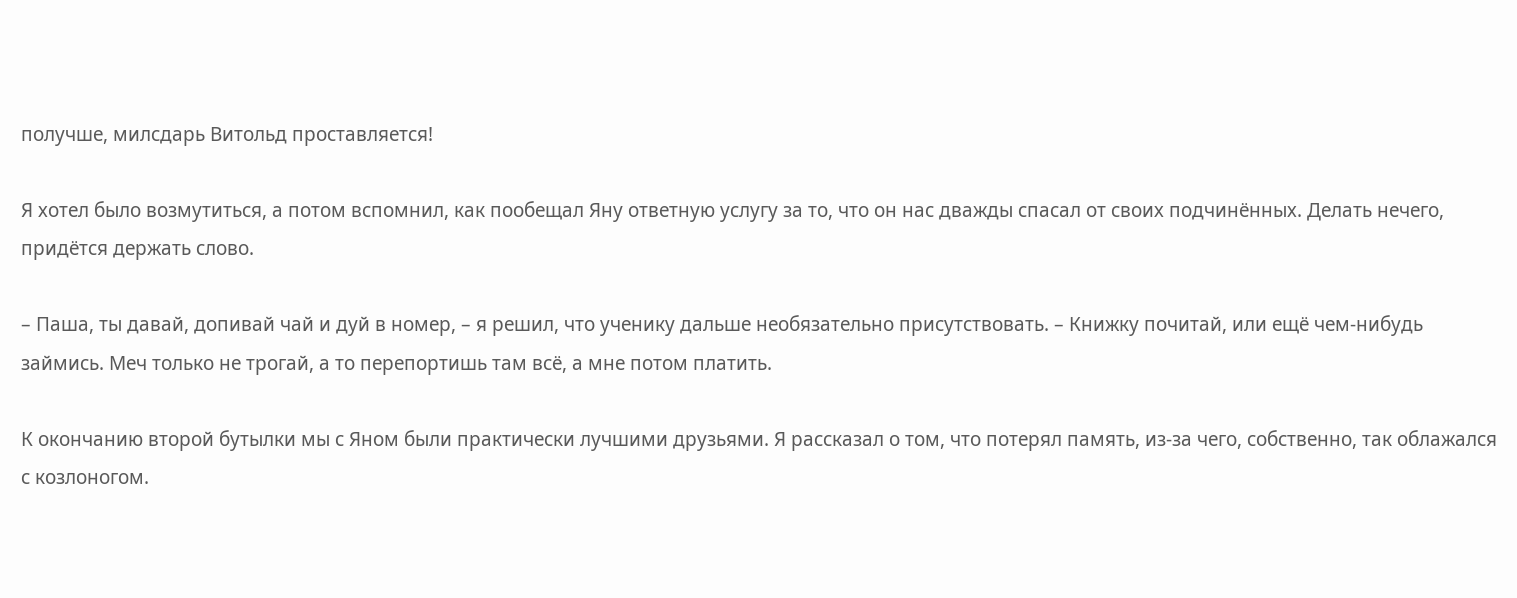получше, милсдарь Витольд проставляется!

Я хотел было возмутиться, а потом вспомнил, как пообещал Яну ответную услугу за то, что он нас дважды спасал от своих подчинённых. Делать нечего, придётся держать слово.

– Паша, ты давай, допивай чай и дуй в номер, – я решил, что ученику дальше необязательно присутствовать. – Книжку почитай, или ещё чем-нибудь займись. Меч только не трогай, а то перепортишь там всё, а мне потом платить.

К окончанию второй бутылки мы с Яном были практически лучшими друзьями. Я рассказал о том, что потерял память, из-за чего, собственно, так облажался с козлоногом.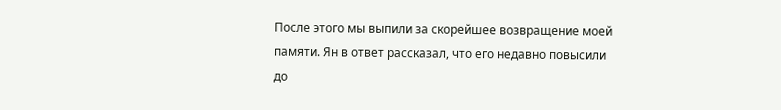После этого мы выпили за скорейшее возвращение моей памяти. Ян в ответ рассказал, что его недавно повысили до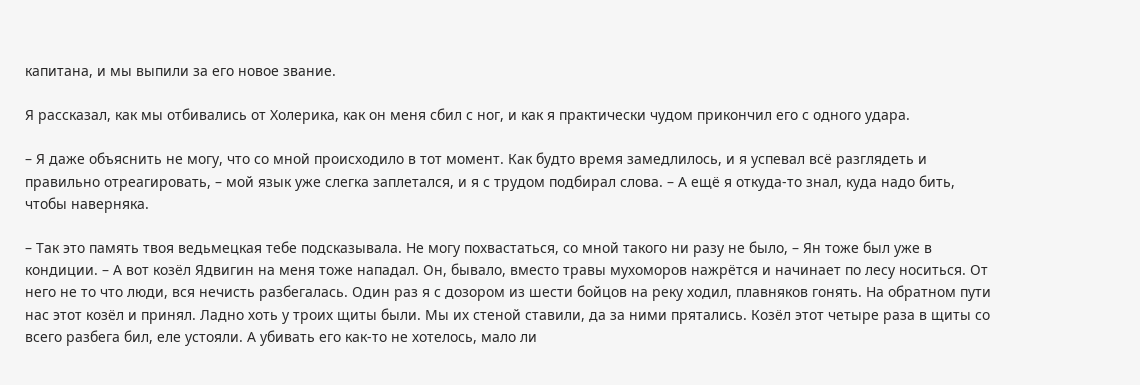капитана, и мы выпили за его новое звание.

Я рассказал, как мы отбивались от Холерика, как он меня сбил с ног, и как я практически чудом прикончил его с одного удара.

– Я даже объяснить не могу, что со мной происходило в тот момент. Как будто время замедлилось, и я успевал всё разглядеть и правильно отреагировать, – мой язык уже слегка заплетался, и я с трудом подбирал слова. – А ещё я откуда-то знал, куда надо бить, чтобы наверняка.

– Так это память твоя ведьмецкая тебе подсказывала. Не могу похвастаться, со мной такого ни разу не было, – Ян тоже был уже в кондиции. – А вот козёл Ядвигин на меня тоже нападал. Он, бывало, вместо травы мухоморов нажрётся и начинает по лесу носиться. От него не то что люди, вся нечисть разбегалась. Один раз я с дозором из шести бойцов на реку ходил, плавняков гонять. На обратном пути нас этот козёл и принял. Ладно хоть у троих щиты были. Мы их стеной ставили, да за ними прятались. Козёл этот четыре раза в щиты со всего разбега бил, еле устояли. А убивать его как-то не хотелось, мало ли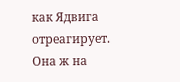как Ядвига отреагирует. Она ж на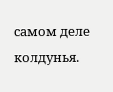самом деле колдунья.